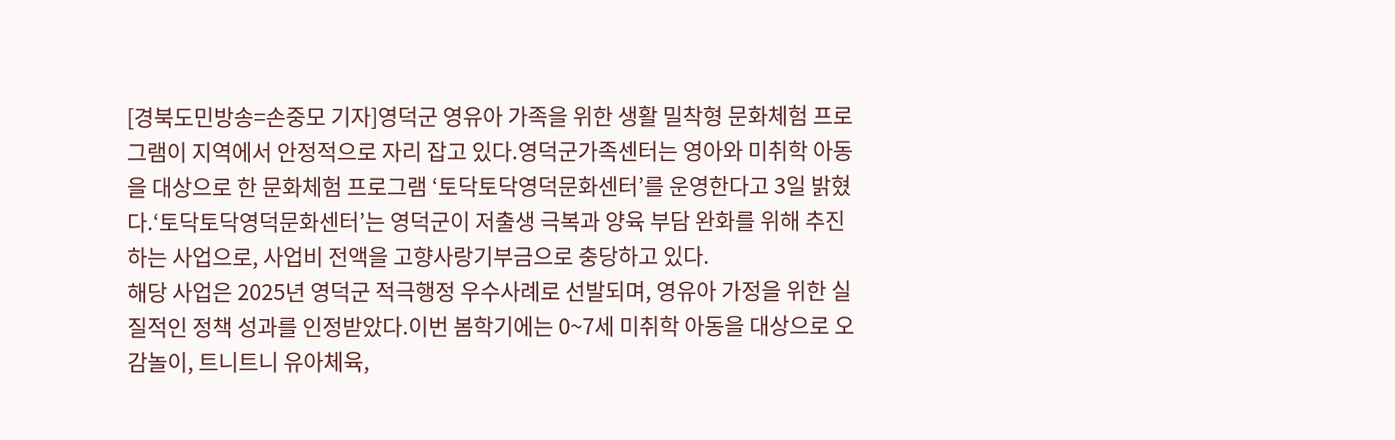[경북도민방송=손중모 기자]영덕군 영유아 가족을 위한 생활 밀착형 문화체험 프로그램이 지역에서 안정적으로 자리 잡고 있다.영덕군가족센터는 영아와 미취학 아동을 대상으로 한 문화체험 프로그램 ‘토닥토닥영덕문화센터’를 운영한다고 3일 밝혔다.‘토닥토닥영덕문화센터’는 영덕군이 저출생 극복과 양육 부담 완화를 위해 추진하는 사업으로, 사업비 전액을 고향사랑기부금으로 충당하고 있다.
해당 사업은 2025년 영덕군 적극행정 우수사례로 선발되며, 영유아 가정을 위한 실질적인 정책 성과를 인정받았다.이번 봄학기에는 0~7세 미취학 아동을 대상으로 오감놀이, 트니트니 유아체육,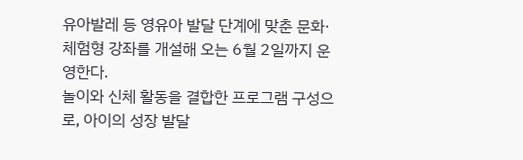유아발레 등 영유아 발달 단계에 맞춘 문화·체험형 강좌를 개설해 오는 6월 2일까지 운영한다.
놀이와 신체 활동을 결합한 프로그램 구성으로, 아이의 성장 발달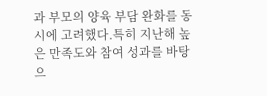과 부모의 양육 부담 완화를 동시에 고려했다.특히 지난해 높은 만족도와 참여 성과를 바탕으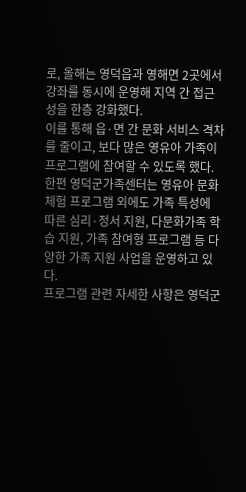로, 올해는 영덕읍과 영해면 2곳에서 강좌를 동시에 운영해 지역 간 접근성을 한층 강화했다.
이를 통해 읍·면 간 문화 서비스 격차를 줄이고, 보다 많은 영유아 가족이 프로그램에 참여할 수 있도록 했다.한편 영덕군가족센터는 영유아 문화체험 프로그램 외에도 가족 특성에 따른 심리·정서 지원, 다문화가족 학습 지원, 가족 참여형 프로그램 등 다양한 가족 지원 사업을 운영하고 있다.
프로그램 관련 자세한 사항은 영덕군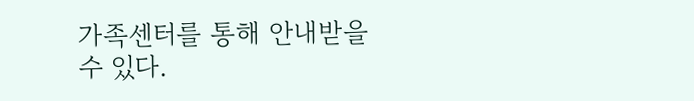가족센터를 통해 안내받을 수 있다.